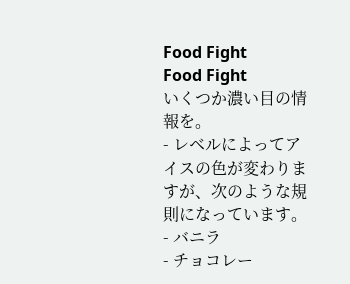Food Fight
Food Fight
いくつか濃い目の情報を。
- レベルによってアイスの色が変わりますが、次のような規則になっています。
- バニラ
- チョコレー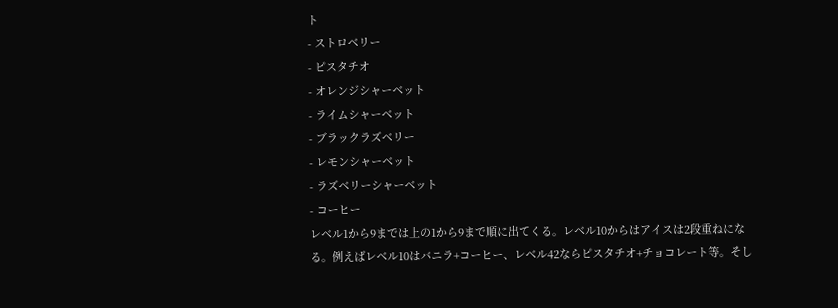ト
- ストロベリー
- ピスタチオ
- オレンジシャーベット
- ライムシャーベット
- ブラックラズベリー
- レモンシャーベット
- ラズベリーシャーベット
- コーヒー
レベル1から9までは上の1から9まで順に出てくる。レベル10からはアイスは2段重ねになる。例えばレベル10はバニラ+コーヒー、レベル42ならピスタチオ+チョコレート等。そし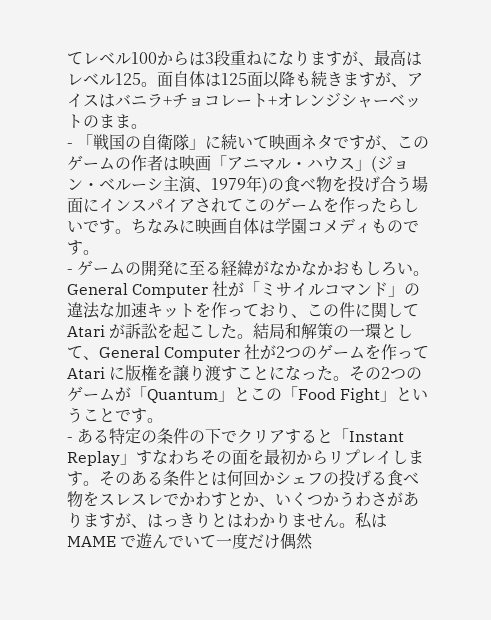てレベル100からは3段重ねになりますが、最高はレベル125。面自体は125面以降も続きますが、アイスはバニラ+チョコレート+オレンジシャーベットのまま。
- 「戦国の自衛隊」に続いて映画ネタですが、このゲームの作者は映画「アニマル・ハウス」(ジョン・ベルーシ主演、1979年)の食べ物を投げ合う場面にインスパイアされてこのゲームを作ったらしいです。ちなみに映画自体は学園コメディものです。
- ゲームの開発に至る経緯がなかなかおもしろい。General Computer 社が「ミサイルコマンド」の違法な加速キットを作っており、この件に関して Atari が訴訟を起こした。結局和解策の一環として、General Computer 社が2つのゲームを作って Atari に版権を譲り渡すことになった。その2つのゲームが「Quantum」とこの「Food Fight」ということです。
- ある特定の条件の下でクリアすると「Instant Replay」すなわちその面を最初からリプレイします。そのある条件とは何回かシェフの投げる食べ物をスレスレでかわすとか、いくつかうわさがありますが、はっきりとはわかりません。私は MAME で遊んでいて一度だけ偶然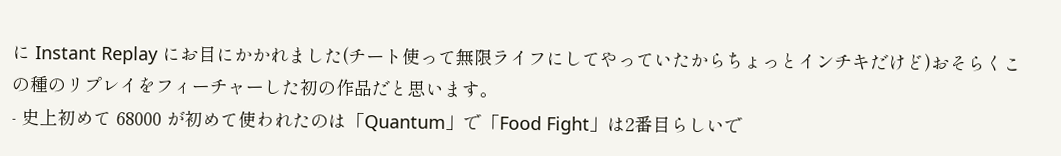に Instant Replay にお目にかかれました(チート使って無限ライフにしてやっていたからちょっとインチキだけど)おそらくこの種のリプレイをフィーチャーした初の作品だと思います。
- 史上初めて 68000 が初めて使われたのは「Quantum」で「Food Fight」は2番目らしいで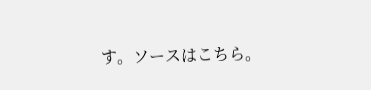す。ソースはこちら。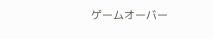ゲームオーバー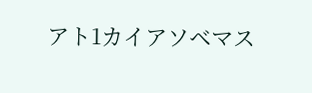アト1カイアソベマス